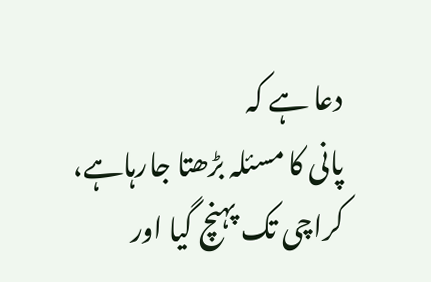دعا ہے کہ
پانی کا مسئلہ بڑھتا جارہاہے، کراچی تک پہنچ گیا اور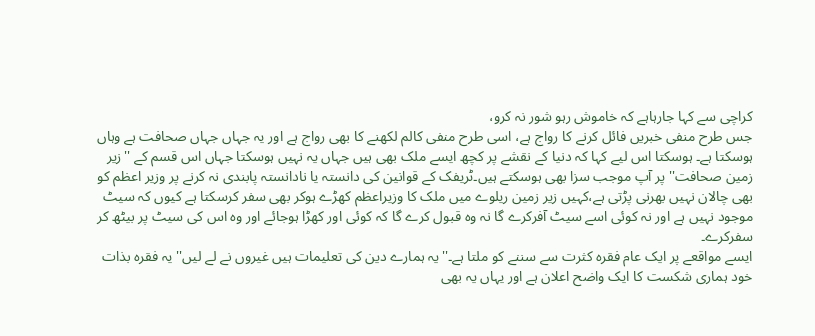کراچی سے کہا جارہاہے کہ خاموش رہو شور نہ کرو،
جس طرح منفی خبریں فائل کرنے کا رواج ہے، اسی طرح منفی کالم لکھنے کا بھی رواج ہے اور یہ جہاں جہاں صحافت ہے وہاں ہوسکتا ہے۔ ہوسکتا اس لیے کہا کہ دنیا کے نقشے پر کچھ ایسے ملک بھی ہیں جہاں یہ نہیں ہوسکتا جہاں اس قسم کے ''زیر زمین صحافت'' پر آپ موجب سزا بھی ہوسکتے ہیں۔ٹریفک کے قوانین کی دانستہ یا نادانستہ پابندی نہ کرنے پر وزیر اعظم کو بھی چالان نہیں بھرنی پڑتی ہے،کہیں زیر زمین ریلوے میں ملک کا وزیراعظم کھڑے ہوکر بھی سفر کرسکتا ہے کیوں کہ سیٹ موجود نہیں ہے اور نہ کوئی اسے سیٹ آفرکرے گا نہ وہ قبول کرے گا کہ کوئی اور کھڑا ہوجائے اور وہ اس کی سیٹ پر بیٹھ کر سفرکرے۔
ایسے مواقعے پر ایک عام فقرہ کثرت سے سننے کو ملتا ہے۔''یہ ہمارے دین کی تعلیمات ہیں غیروں نے لے لیں'' یہ فقرہ بذات خود ہماری شکست کا ایک واضح اعلان ہے اور یہاں یہ بھی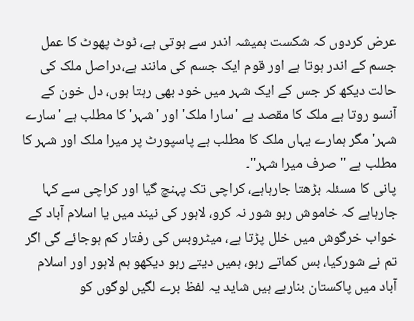عرض کردوں کہ شکست ہمیشہ اندر سے ہوتی ہے، ٹوٹ پھوٹ کا عمل جسم کے اندر ہوتا ہے اور قوم ایک جسم کی مانند ہے،دراصل ملک کی حالت دیکھ کر جس کے ایک شہر میں خود بھی رہتا ہوں، دل خون کے آنسو روتا ہے ملک کا مقصد ہے 'سارا ملک' اور 'شہر' کا مطلب ہے 'سارے شہر' مگر ہمارے یہاں ملک کا مطلب ہے پاسپورٹ پر میرا ملک اور شہر کا مطلب ہے ''صرف میرا شہر''۔
پانی کا مسئلہ بڑھتا جارہاہے، کراچی تک پہنچ گیا اور کراچی سے کہا جارہاہے کہ خاموش رہو شور نہ کرو، لاہور کی نیند میں یا اسلام آباد کے خواب خرگوش میں خلل پڑتا ہے، میٹروبس کی رفتار کم ہوجائے گی اگر تم نے شورکیا، بس کماتے رہو، ہمیں دیتے رہو دیکھو ہم لاہور اور اسلام آباد میں پاکستان بنارہے ہیں شاید یہ لفظ برے لگیں لوگوں کو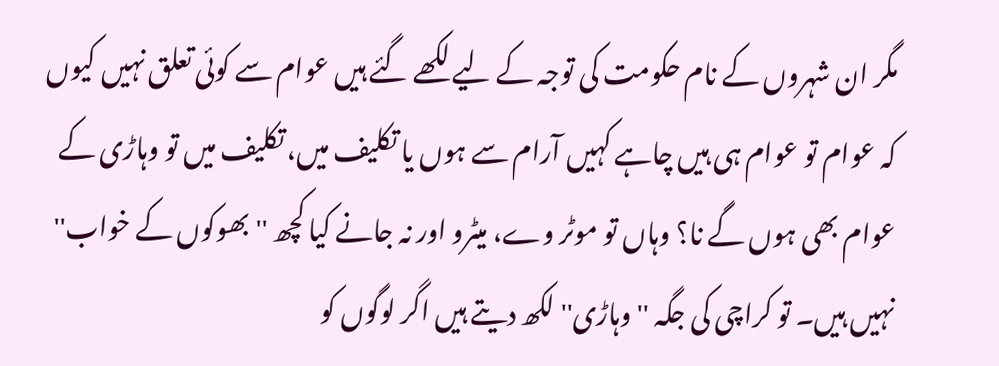مگر ان شہروں کے نام حکومت کی توجہ کے لیے لکھے گئے ہیں عوام سے کوئی تعلق نہیں کیوں کہ عوام تو عوام ہی ہیں چاہے کہیں آرام سے ہوں یا تکلیف میں، تکلیف میں تو وہاڑی کے عوام بھی ہوں گے نا؟ وہاں تو موٹر وے، میٹرو اور نہ جانے کیا کچھ ''بھوکوں کے خواب'' نہیں ہیں۔ تو کراچی کی جگہ ''وہاڑی'' لکھ دیتے ہیں اگر لوگوں کو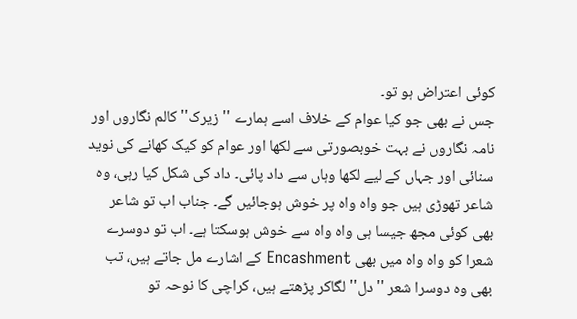کوئی اعتراض ہو تو۔
جس نے بھی جو کیا عوام کے خلاف اسے ہمارے ''زیرک'' کالم نگاروں اور نامہ نگاروں نے بہت خوبصورتی سے لکھا اور عوام کو کیک کھانے کی نوید سنائی اور جہاں کے لیے لکھا وہاں سے داد پائی۔ داد کی شکل کیا رہی، وہ شاعر تھوڑی ہیں جو واہ واہ پر خوش ہوجائیں گے۔ جناب اب تو شاعر بھی کوئی مجھ جیسا ہی واہ واہ سے خوش ہوسکتا ہے۔ اب تو دوسرے شعرا کو واہ واہ میں بھی Encashment کے اشارے مل جاتے ہیں، تب بھی وہ دوسرا شعر ''دل'' لگاکر پڑھتے ہیں، کراچی کا نوحہ تو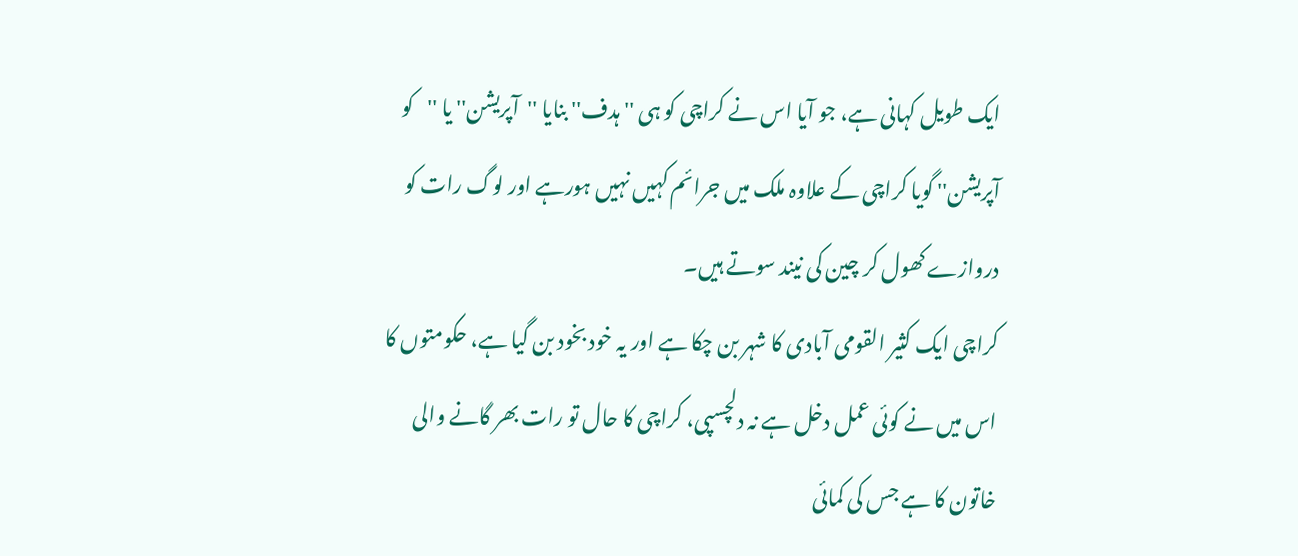ایک طویل کہانی ہے، جو آیا اس نے کراچی کو ہی ''ہدف'' بنایا ''آپریشن'' یا ''کو آپریشن'' گویا کراچی کے علاوہ ملک میں جرائم کہیں نہیں ہورہے اور لوگ رات کو دروازے کھول کر چین کی نیند سوتے ہیں۔
کراچی ایک کثیر القومی آبادی کا شہر بن چکا ہے اور یہ خود بخود بن گیا ہے، حکومتوں کا اس میں نے کوئی عمل دخل ہے نہ دلچسپی، کراچی کا حال تو رات بھر گانے والی خاتون کا ہے جس کی کمائی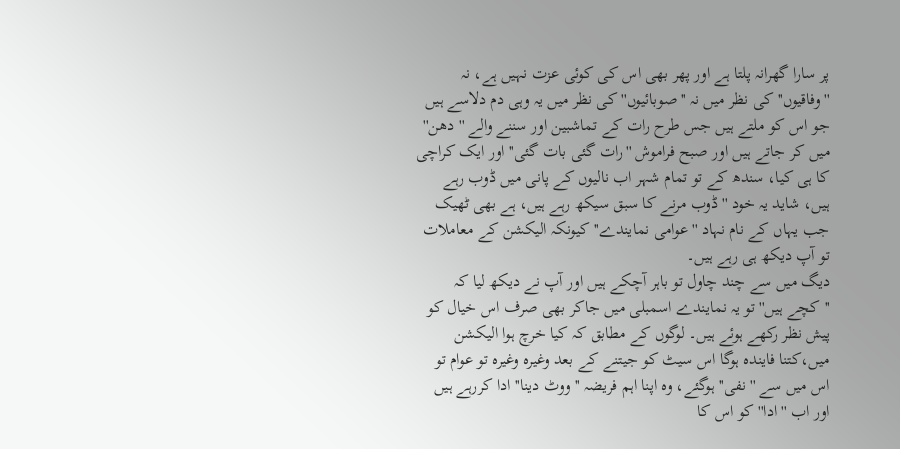پر سارا گھرانہ پلتا ہے اور پھر بھی اس کی کوئی عزت نہیں ہے، نہ ''وفاقیوں'' کی نظر میں نہ ''صوبائیوں'' کی نظر میں یہ وہی دم دلاسے ہیں جو اس کو ملتے ہیں جس طرح رات کے تماشبین اور سننے والے ''دھن'' میں کر جاتے ہیں اور صبح فراموش ''رات گئی بات گئی'' اور ایک کراچی کا ہی کیا، سندھ کے تو تمام شہر اب نالیوں کے پانی میں ڈوب رہے ہیں، شاید یہ خود ''ڈوب مرنے کا سبق سیکھ رہے ہیں، ہے بھی ٹھیک جب یہاں کے نام نہاد ''عوامی نمایندے'' کیونکہ الیکشن کے معاملات تو آپ دیکھ ہی رہے ہیں۔
دیگ میں سے چند چاول تو باہر آچکے ہیں اور آپ نے دیکھ لیا کہ ''کچے ہیں'' تو یہ نمایندے اسمبلی میں جاکر بھی صرف اس خیال کو پیش نظر رکھے ہوئے ہیں۔ لوگوں کے مطابق کہ کیا خرچ ہوا الیکشن میں،کتنا فایندہ ہوگا اس سیٹ کو جیتنے کے بعد وغیرہ وغیرہ تو عوام تو اس میں سے ''نفی'' ہوگئے، وہ اپنا اہم فریضہ ''ووٹ دینا'' ادا کررہے ہیں اور اب ''ادا'' کو اس کا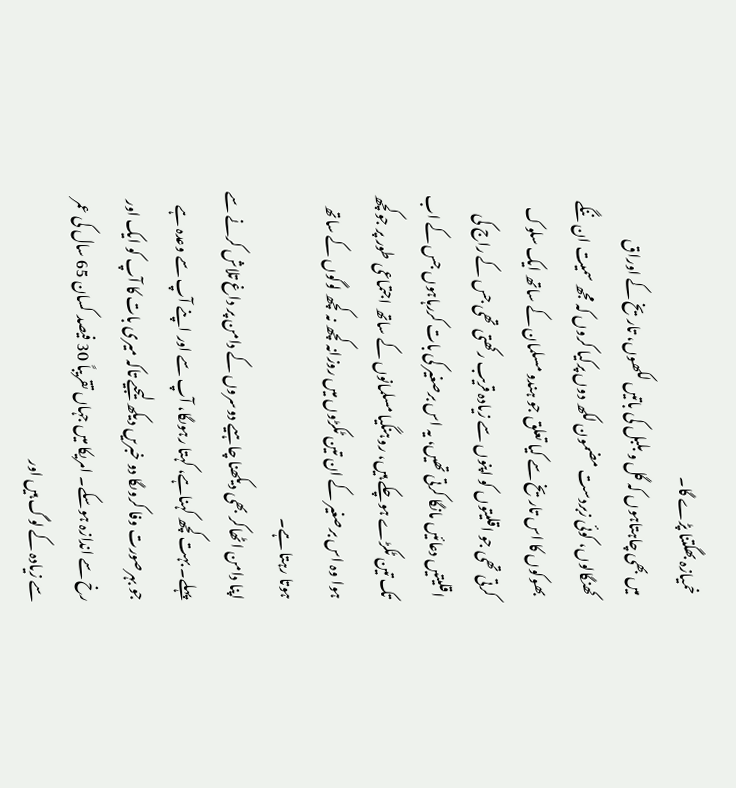خمیازہ بھگتنا پڑے گا۔
میں بھی چاہتاہوں کہ گل و بلبل کی باتیں لکھوں، تاریخ کے اوراق کھنگالوں، کوئی زبردست مضمون لکھ دوں پرکیا کروں کہ مجھ سمیت ان ننگے بھوکوں کا اس تاریخ سے کیا تعلق جو ہندو مسلمان کے ساتھ ایک سلوک کرتی تھی جو اقلیتوں کو اپنوں سے زیادہ قریب رکھتی تھی جس کے راج کی اقلیتیں دعائیں مانگا کرتی تھیں، یہ اس برصغیر کی بات کررہاہوں جس کے اب تک تین ٹکڑے ہوچکے ہیں، روہنگیا مسلمانوں کے ساتھ اجتماعی طور پر جوکچھ ہوا وہ اس برصغیر کے ان تین ٹکڑوں میں روزانہ کچھ نہ کچھ لوگوں کے ساتھ ہوتا رہتا ہے۔
اپنا دامن اٹھاکر بھی دیکھنا چاہیے دوسروں کے دامن پر داغ تلاش کرنے سے پہلے۔ بہت کچھ کہناہے، کہتا رہوںگا، آپ سے اور اپنے آپ سے وعدہ ہے جو بہرصورت وفا کروںگا دو خبریں دیکھ لیجیے تاکہ میری بات کا آپ کو ایک اور رخ سے اندازہ ہوسکے۔ امریکا میں جہاں تقریباً 30 فیصد کسان 65 سال کی عمر سے زیادہ کے لوگ ہیں اور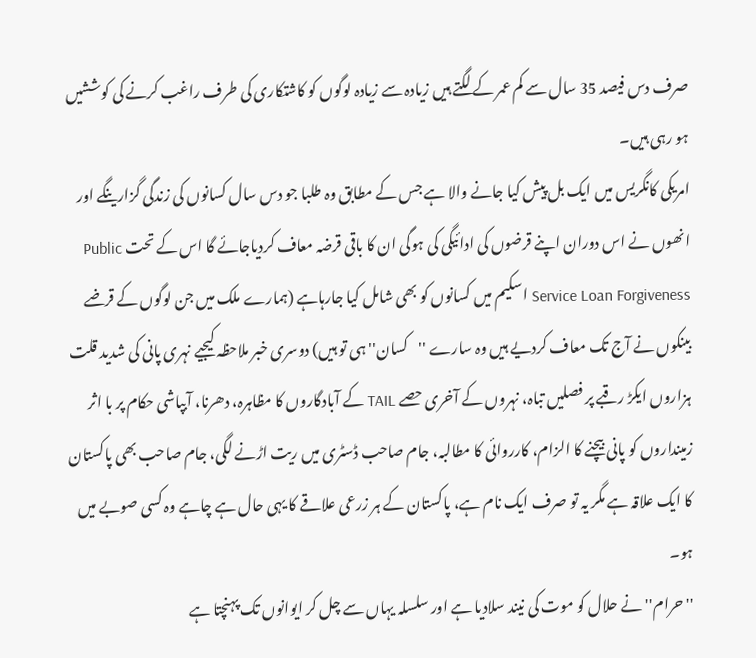صرف دس فیصد 35 سال سے کم عمر کے لگتے ہیں زیادہ سے زیادہ لوگوں کو کاشتکاری کی طرف راغب کرنے کی کوششیں ہو رہی ہیں۔
امریکی کانگریس میں ایک بل پیش کیا جانے والا ہے جس کے مطابق وہ طلبا جو دس سال کسانوں کی زندگی گزارینگے اور انھوں نے اس دوران اپنے قرضوں کی ادائیگی کی ہوگی ان کا باقی قرضہ معاف کردیاجائے گا اس کے تحت Public Service Loan Forgiveness اسکیم میں کسانوں کو بھی شامل کیا جارہاہے (ہمارے ملک میں جن لوگوں کے قرضے بینکوں نے آج تک معاف کردیے ہیں وہ سارے ''کسان'' ہی تو ہیں) دوسری خبر ملاحظہ کیجیے نہری پانی کی شدید قلت ہزاروں ایکڑ رقبے پر فصلیں تباہ، نہروں کے آخری حصے TAIL کے آبادگاروں کا مظاہرہ، دھرنا، آبپاشی حکام پر با اثر زمینداروں کو پانی بیچنے کا الزام، کارروائی کا مطالبہ، جام صاحب ڈسٹری میں ریت اڑنے لگی، جام صاحب بھی پاکستان کا ایک علاقہ ہے مگر یہ تو صرف ایک نام ہے، پاکستان کے ہر زرعی علاقے کا یہی حال ہے چاہے وہ کسی صوبے میں ہو۔
''حرام'' نے حلال کو موت کی نیند سلادیا ہے اور سلسلہ یہاں سے چل کر ایوانوں تک پہنچتا ہے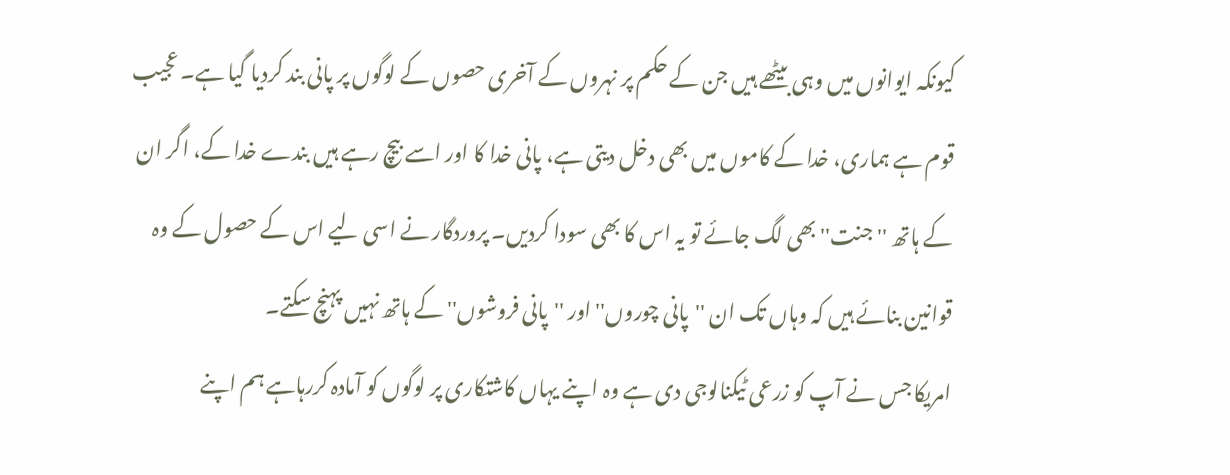کیونکہ ایوانوں میں وہی بیٹھے ہیں جن کے حکم پر نہروں کے آخری حصوں کے لوگوں پر پانی بند کردیا گیا ہے۔ عجیب قوم ہے ہماری، خدا کے کاموں میں بھی دخل دیتی ہے، پانی خدا کا اور اسے بیچ رہے ہیں بندے خدا کے، اگر ان کے ہاتھ ''جنت'' بھی لگ جائے تو یہ اس کا بھی سودا کردیں۔ پروردگار نے اسی لیے اس کے حصول کے وہ قوانین بنائے ہیں کہ وہاں تک ان ''پانی چوروں'' اور ''پانی فروشوں'' کے ہاتھ نہیں پہنچ سکتے۔
امریکا جس نے آپ کو زرعی ٹیکنالوجی دی ہے وہ اپنے یہاں کاشتکاری پر لوگوں کو آمادہ کررہاہے ہم اپنے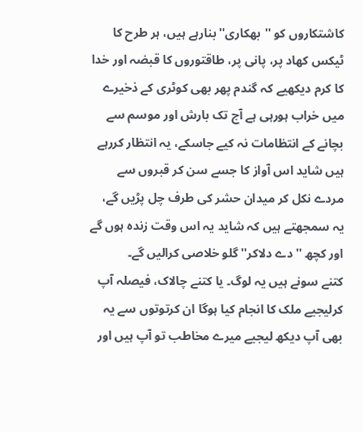کاشتکاروں کو ''بھکاری'' بنارہے ہیں، ہر طرح کا ٹیکس کھاد پر، پانی پر، طاقتوروں کا قبضہ اور خدا کا کرم دیکھیے کہ گندم پھر بھی کوٹری کے ذخیرے میں خراب ہورہی ہے آج تک بارش اور موسم سے بچانے کے انتظامات نہ کیے جاسکے، یہ انتظار کررہے ہیں شاید اس آواز کا جسے سن کر قبروں سے مردے نکل کر میدان حشر کی طرف چل پڑیں گے، یہ سمجھتے ہیں کہ شاید یہ اس وقت زندہ ہوں گے اور کچھ ''دے دلاکر'' گلو خلاصی کرالیں گے۔
کتنے سونے ہیں یہ لوگ۔ یا کتنے چالاک، فیصلہ آپ کرلیجیے ملک کا انجام کیا ہوگا ان کرتوتوں سے یہ بھی آپ دیکھ لیجیے میرے مخاطب تو آپ ہیں اور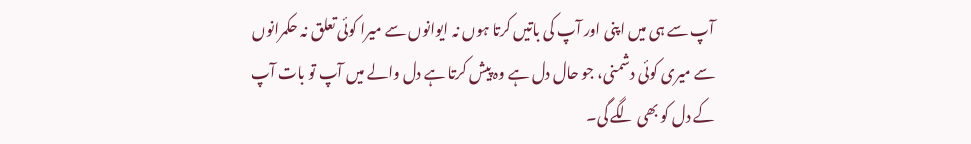آپ سے ہی میں اپنی اور آپ کی باتیں کرتا ہوں نہ ایوانوں سے میرا کوئی تعلق نہ حکمرانوں سے میری کوئی دشمنی، جو حال دل ہے وہ پیش کرتا ہے دل والے میں آپ تو بات آپ کے دل کو بھی لگے گی۔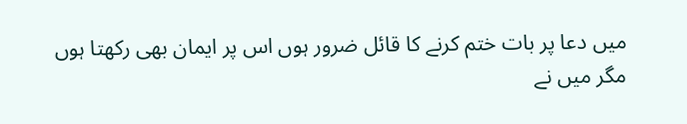میں دعا پر بات ختم کرنے کا قائل ضرور ہوں اس پر ایمان بھی رکھتا ہوں مگر میں نے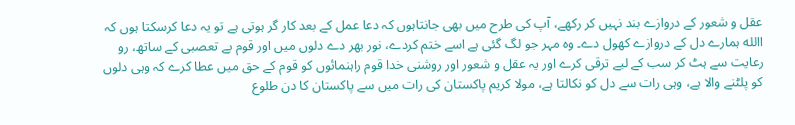عقل و شعور کے دروازے بند نہیں کر رکھے، آپ کی طرح میں بھی جانتاہوں کہ دعا عمل کے بعد کار گر ہوتی ہے تو یہ دعا کرسکتا ہوں کہ االله ہمارے دل کے دروازے کھول دے۔ وہ مہر جو لگ گئی ہے اسے ختم کردے، نور بھر دے دلوں میں اور قوم بے تعصبی کے ساتھ، رو رعایت سے ہٹ کر سب کے لیے ترقی کرے اور یہ عقل و شعور اور روشنی خدا قوم راہنمائوں کو قوم کے حق میں عطا کرے کہ وہی دلوں کو پلٹنے والا ہے، وہی رات سے دل کو نکالتا ہے، مولا کریم پاکستان کی رات میں سے پاکستان کا دن طلوع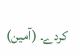کردے۔ (آمین)